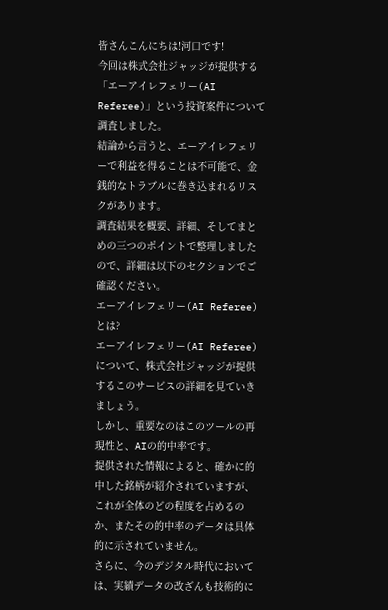皆さんこんにちは!河口です!
今回は株式会社ジャッジが提供する「エーアイレフェリー(AI Referee)」という投資案件について調査しました。
結論から言うと、エーアイレフェリーで利益を得ることは不可能で、金銭的なトラブルに巻き込まれるリスクがあります。
調査結果を概要、詳細、そしてまとめの三つのポイントで整理しましたので、詳細は以下のセクションでご確認ください。
エーアイレフェリー(AI Referee)とは?
エーアイレフェリー(AI Referee)について、株式会社ジャッジが提供するこのサービスの詳細を見ていきましょう。
しかし、重要なのはこのツールの再現性と、AIの的中率です。
提供された情報によると、確かに的中した銘柄が紹介されていますが、これが全体のどの程度を占めるのか、またその的中率のデータは具体的に示されていません。
さらに、今のデジタル時代においては、実績データの改ざんも技術的に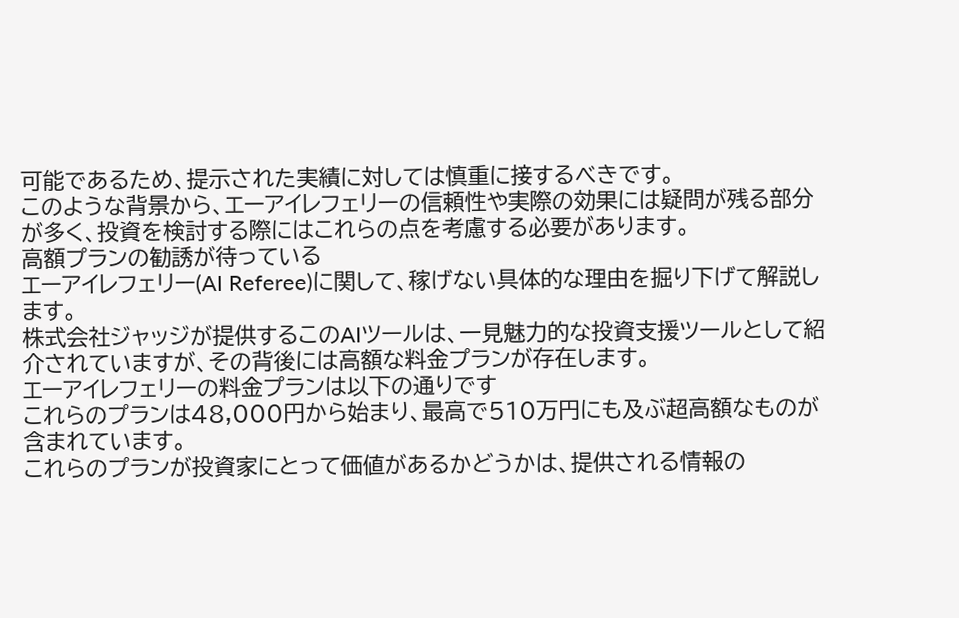可能であるため、提示された実績に対しては慎重に接するべきです。
このような背景から、エーアイレフェリーの信頼性や実際の効果には疑問が残る部分が多く、投資を検討する際にはこれらの点を考慮する必要があります。
高額プランの勧誘が待っている
エーアイレフェリー(AI Referee)に関して、稼げない具体的な理由を掘り下げて解説します。
株式会社ジャッジが提供するこのAIツールは、一見魅力的な投資支援ツールとして紹介されていますが、その背後には高額な料金プランが存在します。
エーアイレフェリーの料金プランは以下の通りです
これらのプランは48,000円から始まり、最高で510万円にも及ぶ超高額なものが含まれています。
これらのプランが投資家にとって価値があるかどうかは、提供される情報の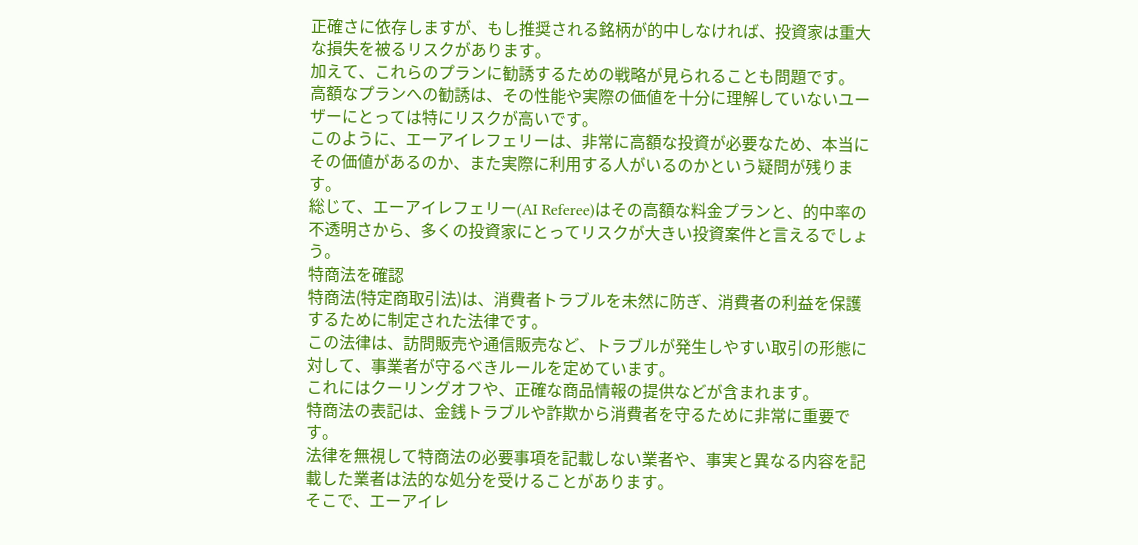正確さに依存しますが、もし推奨される銘柄が的中しなければ、投資家は重大な損失を被るリスクがあります。
加えて、これらのプランに勧誘するための戦略が見られることも問題です。
高額なプランへの勧誘は、その性能や実際の価値を十分に理解していないユーザーにとっては特にリスクが高いです。
このように、エーアイレフェリーは、非常に高額な投資が必要なため、本当にその価値があるのか、また実際に利用する人がいるのかという疑問が残ります。
総じて、エーアイレフェリー(AI Referee)はその高額な料金プランと、的中率の不透明さから、多くの投資家にとってリスクが大きい投資案件と言えるでしょう。
特商法を確認
特商法(特定商取引法)は、消費者トラブルを未然に防ぎ、消費者の利益を保護するために制定された法律です。
この法律は、訪問販売や通信販売など、トラブルが発生しやすい取引の形態に対して、事業者が守るべきルールを定めています。
これにはクーリングオフや、正確な商品情報の提供などが含まれます。
特商法の表記は、金銭トラブルや詐欺から消費者を守るために非常に重要です。
法律を無視して特商法の必要事項を記載しない業者や、事実と異なる内容を記載した業者は法的な処分を受けることがあります。
そこで、エーアイレ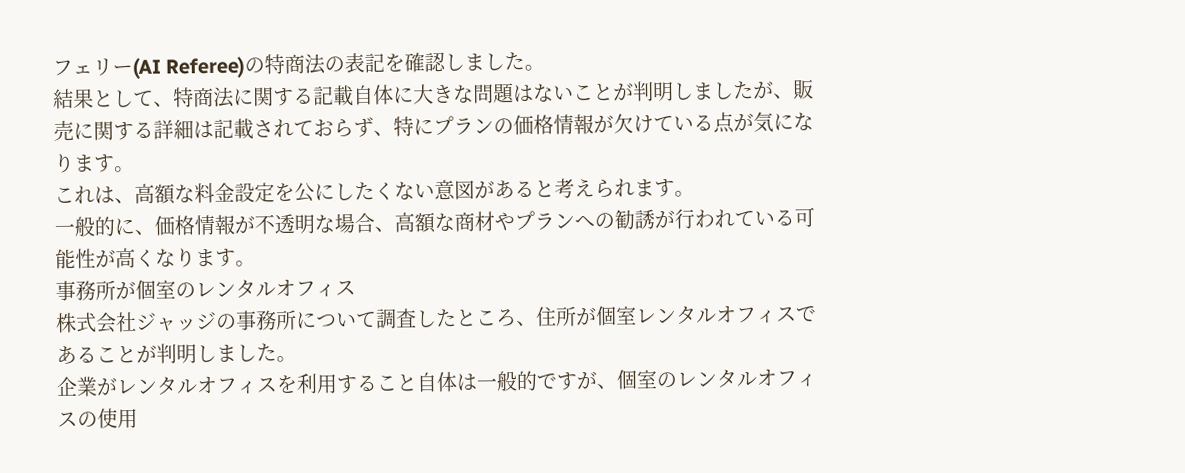フェリー(AI Referee)の特商法の表記を確認しました。
結果として、特商法に関する記載自体に大きな問題はないことが判明しましたが、販売に関する詳細は記載されておらず、特にプランの価格情報が欠けている点が気になります。
これは、高額な料金設定を公にしたくない意図があると考えられます。
一般的に、価格情報が不透明な場合、高額な商材やプランへの勧誘が行われている可能性が高くなります。
事務所が個室のレンタルオフィス
株式会社ジャッジの事務所について調査したところ、住所が個室レンタルオフィスであることが判明しました。
企業がレンタルオフィスを利用すること自体は一般的ですが、個室のレンタルオフィスの使用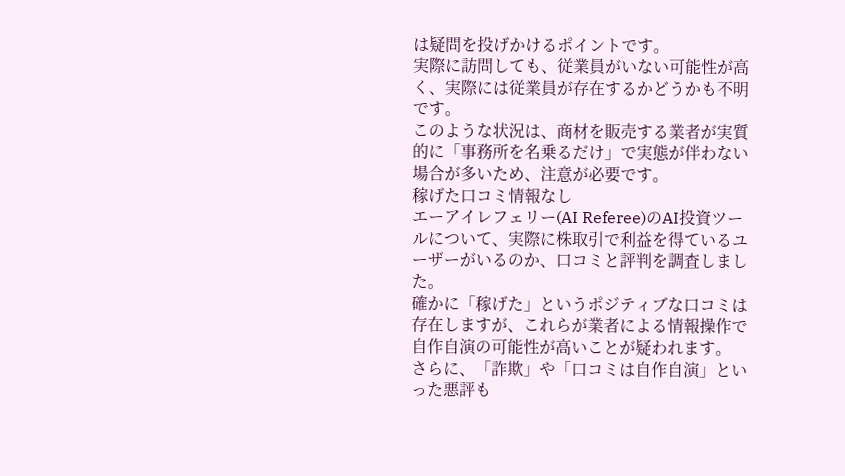は疑問を投げかけるポイントです。
実際に訪問しても、従業員がいない可能性が高く、実際には従業員が存在するかどうかも不明です。
このような状況は、商材を販売する業者が実質的に「事務所を名乗るだけ」で実態が伴わない場合が多いため、注意が必要です。
稼げた口コミ情報なし
エーアイレフェリー(AI Referee)のAI投資ツールについて、実際に株取引で利益を得ているユーザーがいるのか、口コミと評判を調査しました。
確かに「稼げた」というポジティブな口コミは存在しますが、これらが業者による情報操作で自作自演の可能性が高いことが疑われます。
さらに、「詐欺」や「口コミは自作自演」といった悪評も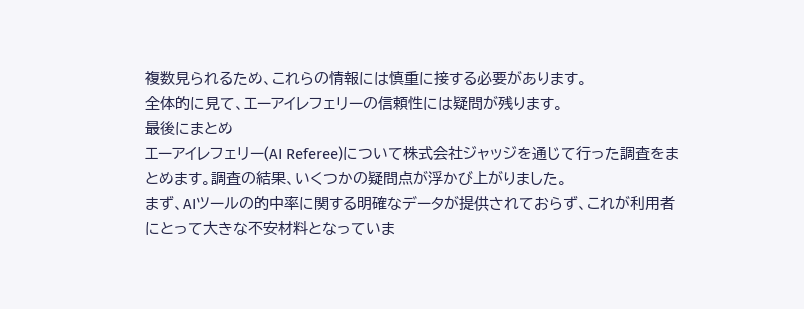複数見られるため、これらの情報には慎重に接する必要があります。
全体的に見て、エーアイレフェリーの信頼性には疑問が残ります。
最後にまとめ
エーアイレフェリー(AI Referee)について株式会社ジャッジを通じて行った調査をまとめます。調査の結果、いくつかの疑問点が浮かび上がりました。
まず、AIツールの的中率に関する明確なデータが提供されておらず、これが利用者にとって大きな不安材料となっていま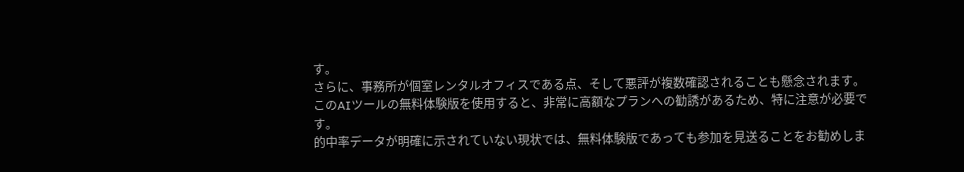す。
さらに、事務所が個室レンタルオフィスである点、そして悪評が複数確認されることも懸念されます。
このAIツールの無料体験版を使用すると、非常に高額なプランへの勧誘があるため、特に注意が必要です。
的中率データが明確に示されていない現状では、無料体験版であっても参加を見送ることをお勧めしま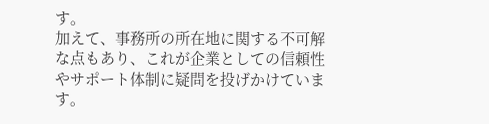す。
加えて、事務所の所在地に関する不可解な点もあり、これが企業としての信頼性やサポート体制に疑問を投げかけています。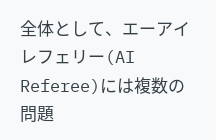全体として、エーアイレフェリー(AI Referee)には複数の問題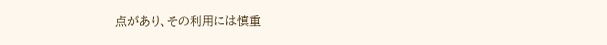点があり、その利用には慎重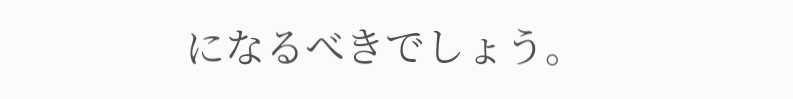になるべきでしょう。